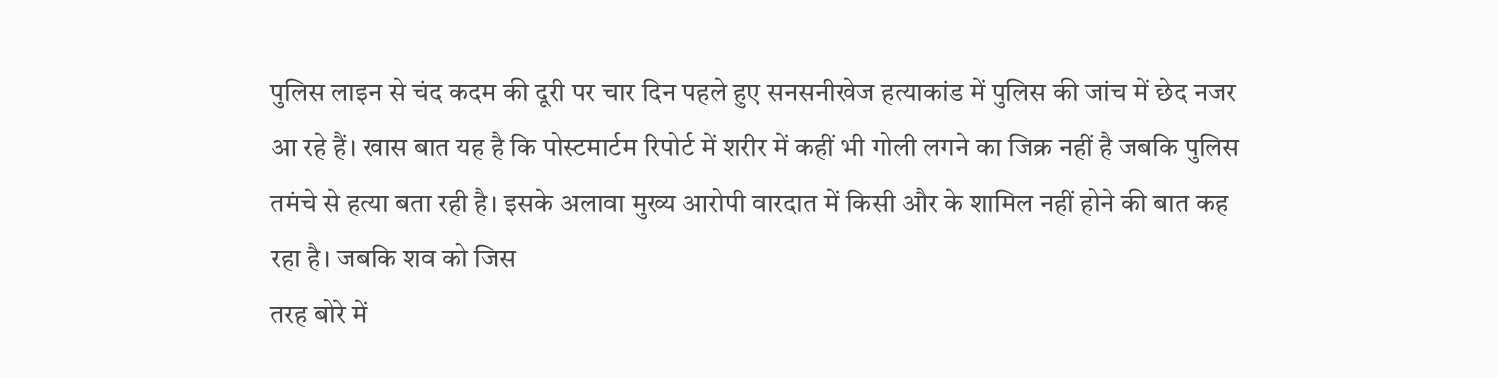पुलिस लाइन से चंद कदम की दूरी पर चार दिन पहले हुए सनसनीखेज हत्याकांड में पुलिस की जांच में छेद नजर आ रहे हैं। खास बात यह है कि पोस्टमार्टम रिपोर्ट में शरीर में कहीं भी गोली लगने का जिक्र नहीं है जबकि पुलिस तमंचे से हत्या बता रही है। इसके अलावा मुख्य आरोपी वारदात में किसी और के शामिल नहीं होने की बात कह रहा है। जबकि शव को जिस
तरह बोरे में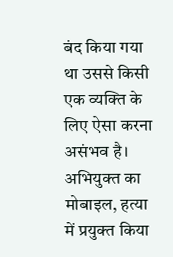बंद किया गया था उससे किसी एक व्यक्ति के लिए ऐसा करना असंभव है। अभियुक्त का मोबाइल, हत्या में प्रयुक्त किया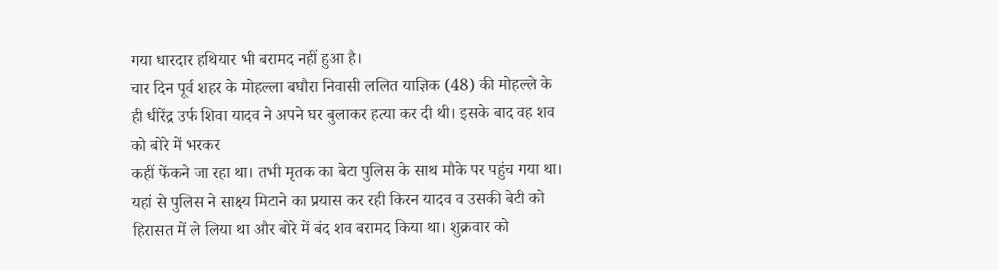गया धारदार हथियार भी बरामद नहीं हुआ है।
चार दिन पूर्व शहर के मोहल्ला बघौरा निवासी ललित याज्ञिक (48) की मोहल्ले के ही धीरेंद्र उर्फ शिवा यादव ने अपने घर बुलाकर हत्या कर दी थी। इसके बाद वह शव को बोरे में भरकर
कहीं फेंकने जा रहा था। तभी मृतक का बेटा पुलिस के साथ मौके पर पहुंच गया था। यहां से पुलिस ने साक्ष्य मिटाने का प्रयास कर रही किरन यादव व उसकी बेटी को हिरासत में ले लिया था और बोरे में बंद शव बरामद किया था। शुक्रवार को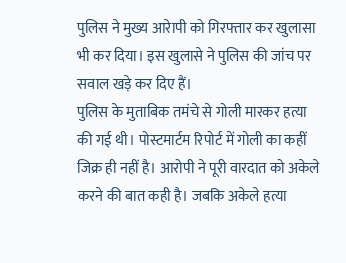पुलिस ने मुख्य आरेापी को गिरफ्तार कर खुलासा भी कर दिया। इस खुलासे ने पुलिस की जांच पर सवाल खड़े कर दिए हैं।
पुलिस के मुताबिक तमंचे से गोली मारकर हत्या की गई थी। पोस्टमार्टम रिपोर्ट में गोली का कहीं जिक्र ही नहीं है। आरोपी ने पूरी वारदात को अकेले करने की बात कही है। जबकि अकेले हत्या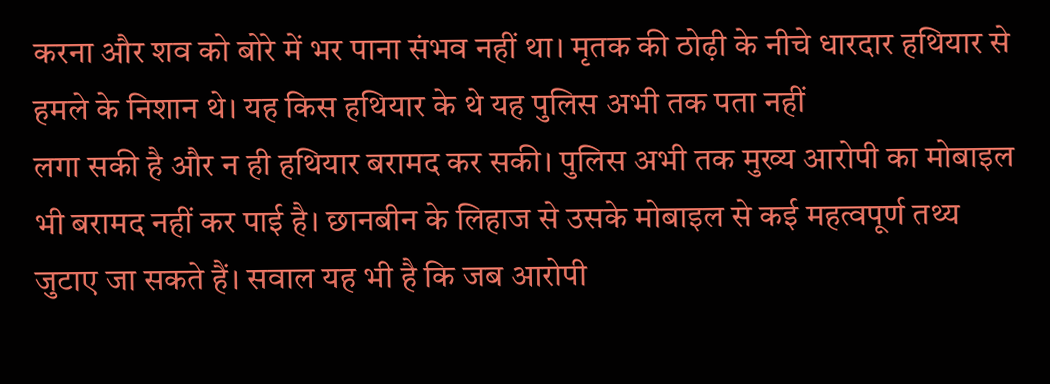करना और शव को बोरे में भर पाना संभव नहीं था। मृतक की ठोढ़ी के नीचे धारदार हथियार से हमले के निशान थे। यह किस हथियार के थे यह पुलिस अभी तक पता नहीं
लगा सकी है और न ही हथियार बरामद कर सकी। पुलिस अभी तक मुख्य आरोपी का मोबाइल भी बरामद नहीं कर पाई है। छानबीन के लिहाज से उसके मोबाइल से कई महत्वपूर्ण तथ्य जुटाए जा सकते हैं। सवाल यह भी है कि जब आरोपी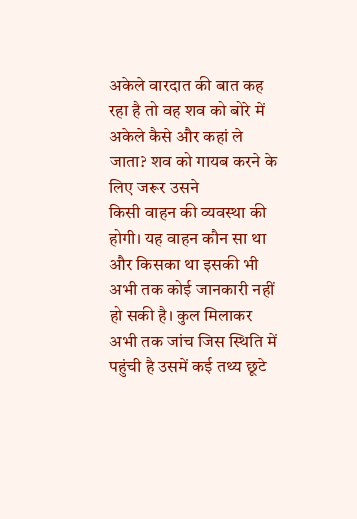अकेले वारदात की बात कह रहा है तो वह शव को बोरे में अकेले कैसे और कहां ले जाता? शव को गायब करने के लिए जरूर उसने
किसी वाहन की व्यवस्था की होगी। यह वाहन कौन सा था और किसका था इसकी भी अभी तक कोई जानकारी नहीं हो सकी है। कुल मिलाकर अभी तक जांच जिस स्थिति में पहुंची है उसमें कई तथ्य छूटे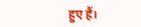हुए हैं।